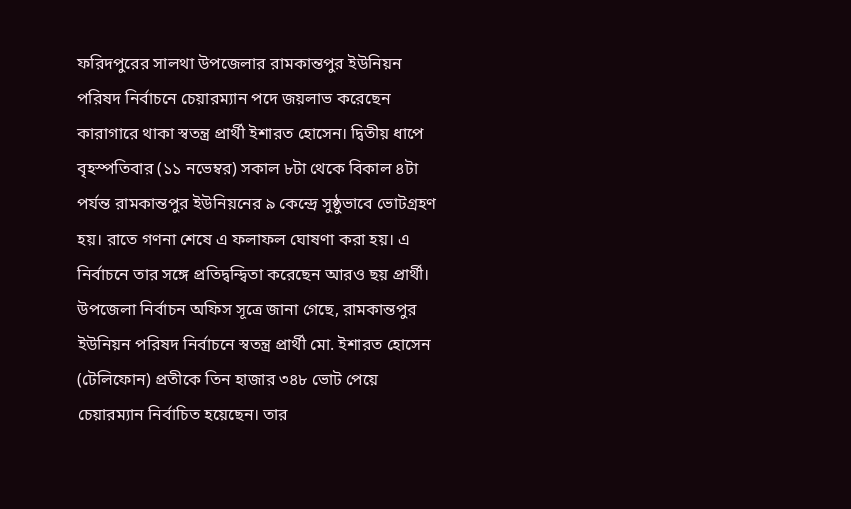ফরিদপুরের সালথা উপজেলার রামকান্তপুর ইউনিয়ন পরিষদ নির্বাচনে চেয়ারম্যান পদে জয়লাভ করেছেন কারাগারে থাকা স্বতন্ত্র প্রার্থী ইশারত হোসেন। দ্বিতীয় ধাপে বৃহস্পতিবার (১১ নভেম্বর) সকাল ৮টা থেকে বিকাল ৪টা পর্যন্ত রামকান্তপুর ইউনিয়নের ৯ কেন্দ্রে সুষ্ঠুভাবে ভোটগ্রহণ হয়। রাতে গণনা শেষে এ ফলাফল ঘোষণা করা হয়। এ নির্বাচনে তার সঙ্গে প্রতিদ্বন্দ্বিতা করেছেন আরও ছয় প্রার্থী।
উপজেলা নির্বাচন অফিস সূত্রে জানা গেছে, রামকান্তপুর ইউনিয়ন পরিষদ নির্বাচনে স্বতন্ত্র প্রার্থী মো. ইশারত হোসেন (টেলিফোন) প্রতীকে তিন হাজার ৩৪৮ ভোট পেয়ে চেয়ারম্যান নির্বাচিত হয়েছেন। তার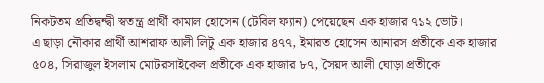নিকটতম প্রতিদ্বন্দ্বী স্বতন্ত্র প্রার্থী কামাল হোসেন (টেবিল ফ্যান) পেয়েছেন এক হাজার ৭১২ ভোট।
এ ছাড়া নৌকার প্রার্থী আশরাফ আলী লিটু এক হাজার ৪৭৭, ইমারত হোসেন আনারস প্রতীকে এক হাজার ৫০৪, সিরাজুল ইসলাম মোটরসাইকেল প্রতীকে এক হাজার ৮৭, সৈয়দ আলী ঘোড়া প্রতীকে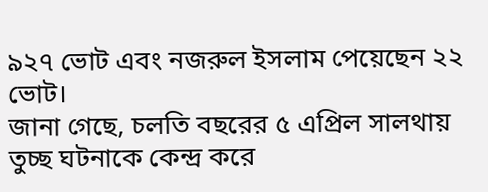৯২৭ ভোট এবং নজরুল ইসলাম পেয়েছেন ২২ ভোট।
জানা গেছে, চলতি বছরের ৫ এপ্রিল সালথায় তুচ্ছ ঘটনাকে কেন্দ্র করে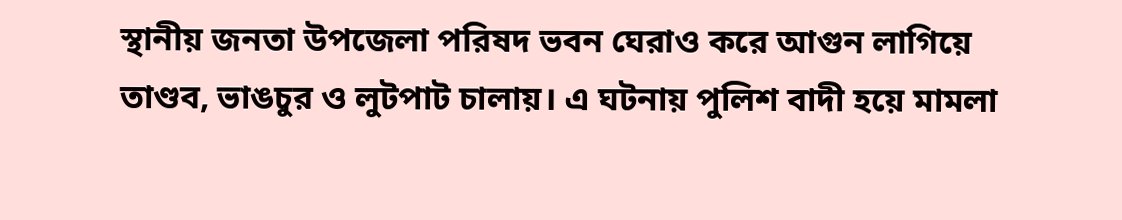স্থানীয় জনতা উপজেলা পরিষদ ভবন ঘেরাও করে আগুন লাগিয়ে তাণ্ডব, ভাঙচুর ও লুটপাট চালায়। এ ঘটনায় পুলিশ বাদী হয়ে মামলা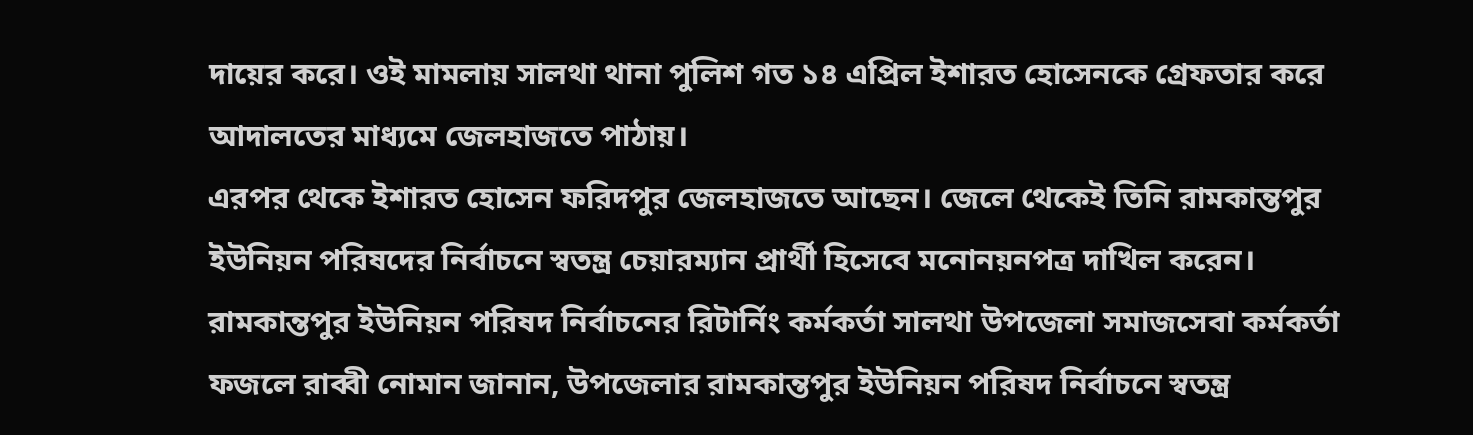দায়ের করে। ওই মামলায় সালথা থানা পুলিশ গত ১৪ এপ্রিল ইশারত হোসেনকে গ্রেফতার করে আদালতের মাধ্যমে জেলহাজতে পাঠায়।
এরপর থেকে ইশারত হোসেন ফরিদপুর জেলহাজতে আছেন। জেলে থেকেই তিনি রামকান্তপুর ইউনিয়ন পরিষদের নির্বাচনে স্বতন্ত্র চেয়ারম্যান প্রার্থী হিসেবে মনোনয়নপত্র দাখিল করেন।
রামকান্তপুর ইউনিয়ন পরিষদ নির্বাচনের রিটার্নিং কর্মকর্তা সালথা উপজেলা সমাজসেবা কর্মকর্তা ফজলে রাব্বী নোমান জানান, উপজেলার রামকান্তপুর ইউনিয়ন পরিষদ নির্বাচনে স্বতন্ত্র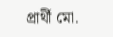প্রার্থী মো.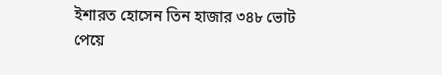ইশারত হোসেন তিন হাজার ৩৪৮ ভোট পেয়ে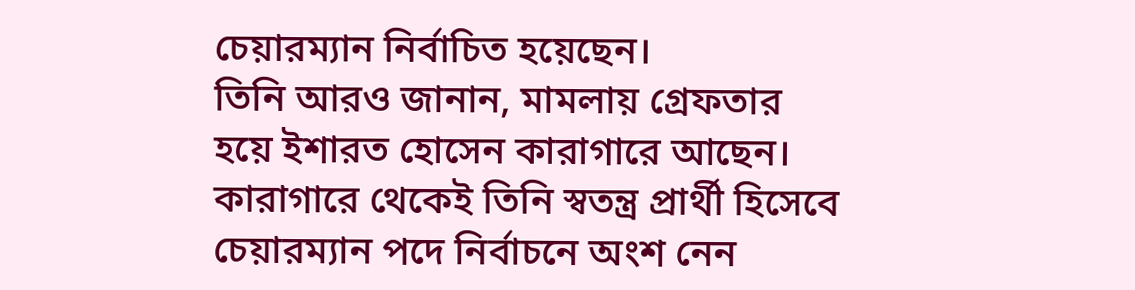চেয়ারম্যান নির্বাচিত হয়েছেন।
তিনি আরও জানান, মামলায় গ্রেফতার হয়ে ইশারত হোসেন কারাগারে আছেন। কারাগারে থেকেই তিনি স্বতন্ত্র প্রার্থী হিসেবে চেয়ারম্যান পদে নির্বাচনে অংশ নেন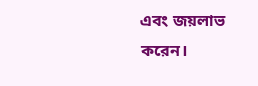এবং জয়লাভ করেন।